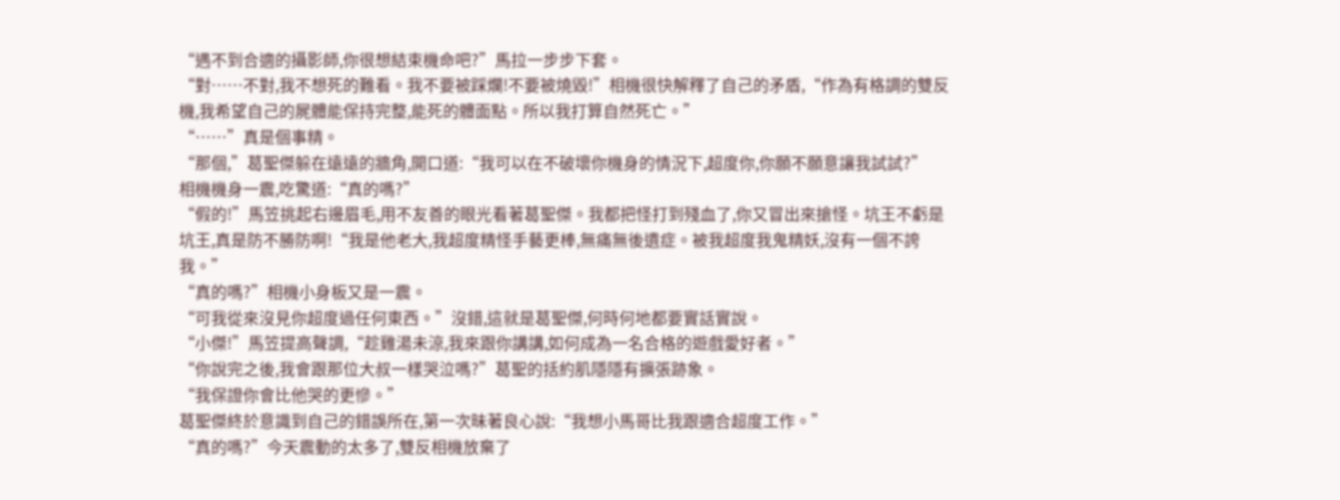“遇不到合適的攝影師,你很想結束機命吧?”馬拉一步步下套。
“對……不對,我不想死的難看。我不要被踩爛!不要被燒毀!”相機很快解釋了自己的矛盾,“作為有格調的雙反機,我希望自己的屍體能保持完整,能死的體面點。所以我打算自然死亡。”
“……”真是個事精。
“那個,”葛聖傑躲在遠遠的牆角,開口道:“我可以在不破壞你機身的情況下,超度你,你願不願意讓我試試?”
相機機身一震,吃驚道:“真的嗎?”
“假的!”馬笠挑起右邊眉毛,用不友善的眼光看著葛聖傑。我都把怪打到殘血了,你又冒出來搶怪。坑王不虧是坑王,真是防不勝防啊!“我是他老大,我超度精怪手藝更棒,無痛無後遺症。被我超度我鬼精妖,沒有一個不誇我。”
“真的嗎?”相機小身板又是一震。
“可我從來沒見你超度過任何東西。”沒錯,這就是葛聖傑,何時何地都要實話實說。
“小傑!”馬笠提高聲調,“趁雞湯未涼,我來跟你講講,如何成為一名合格的遊戲愛好者。”
“你說完之後,我會跟那位大叔一樣哭泣嗎?”葛聖的括約肌隱隱有擴張跡象。
“我保證你會比他哭的更慘。”
葛聖傑終於意識到自己的錯誤所在,第一次昧著良心說:“我想小馬哥比我跟適合超度工作。”
“真的嗎?”今天震動的太多了,雙反相機放棄了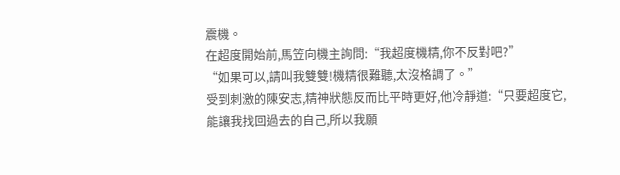震機。
在超度開始前,馬笠向機主詢問:“我超度機精,你不反對吧?”
“如果可以,請叫我雙雙!機精很難聽,太沒格調了。”
受到刺激的陳安志,精神狀態反而比平時更好,他冷靜道:“只要超度它,能讓我找回過去的自己,所以我願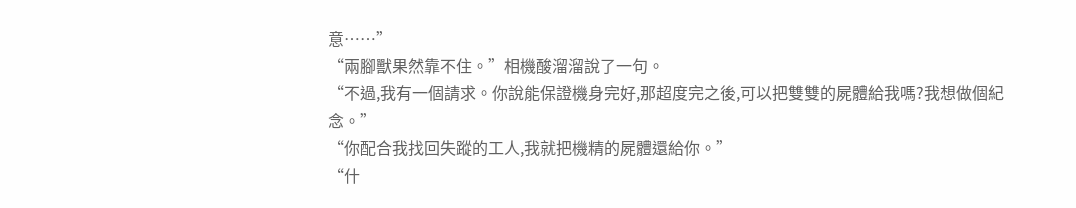意……”
“兩腳獸果然靠不住。”相機酸溜溜說了一句。
“不過,我有一個請求。你說能保證機身完好,那超度完之後,可以把雙雙的屍體給我嗎?我想做個紀念。”
“你配合我找回失蹤的工人,我就把機精的屍體還給你。”
“什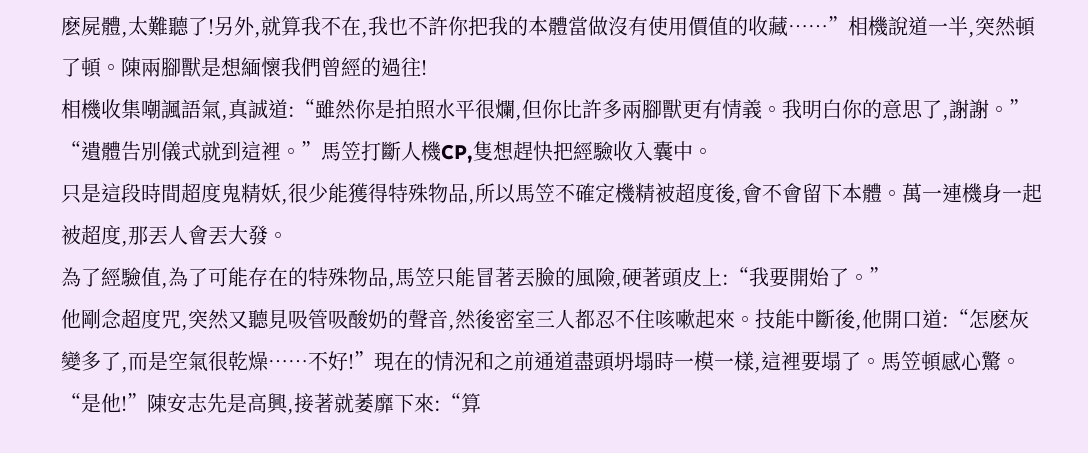麽屍體,太難聽了!另外,就算我不在,我也不許你把我的本體當做沒有使用價值的收藏……”相機說道一半,突然頓了頓。陳兩腳獸是想緬懷我們曾經的過往!
相機收集嘲諷語氣,真誠道:“雖然你是拍照水平很爛,但你比許多兩腳獸更有情義。我明白你的意思了,謝謝。”
“遺體告別儀式就到這裡。”馬笠打斷人機CP,隻想趕快把經驗收入囊中。
只是這段時間超度鬼精妖,很少能獲得特殊物品,所以馬笠不確定機精被超度後,會不會留下本體。萬一連機身一起被超度,那丟人會丟大發。
為了經驗值,為了可能存在的特殊物品,馬笠只能冒著丟臉的風險,硬著頭皮上:“我要開始了。”
他剛念超度咒,突然又聽見吸管吸酸奶的聲音,然後密室三人都忍不住咳嗽起來。技能中斷後,他開口道:“怎麽灰變多了,而是空氣很乾燥……不好!”現在的情況和之前通道盡頭坍塌時一模一樣,這裡要塌了。馬笠頓感心驚。
“是他!”陳安志先是高興,接著就萎靡下來:“算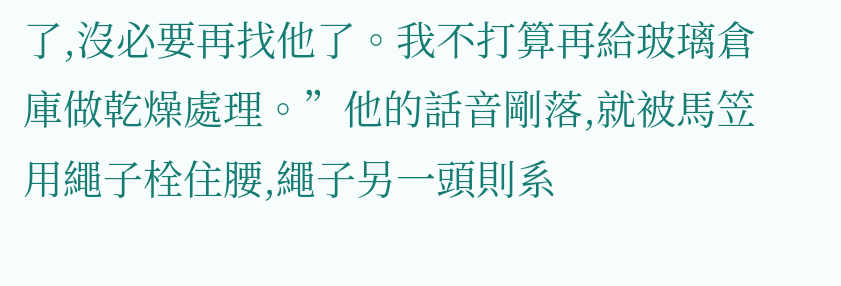了,沒必要再找他了。我不打算再給玻璃倉庫做乾燥處理。”他的話音剛落,就被馬笠用繩子栓住腰,繩子另一頭則系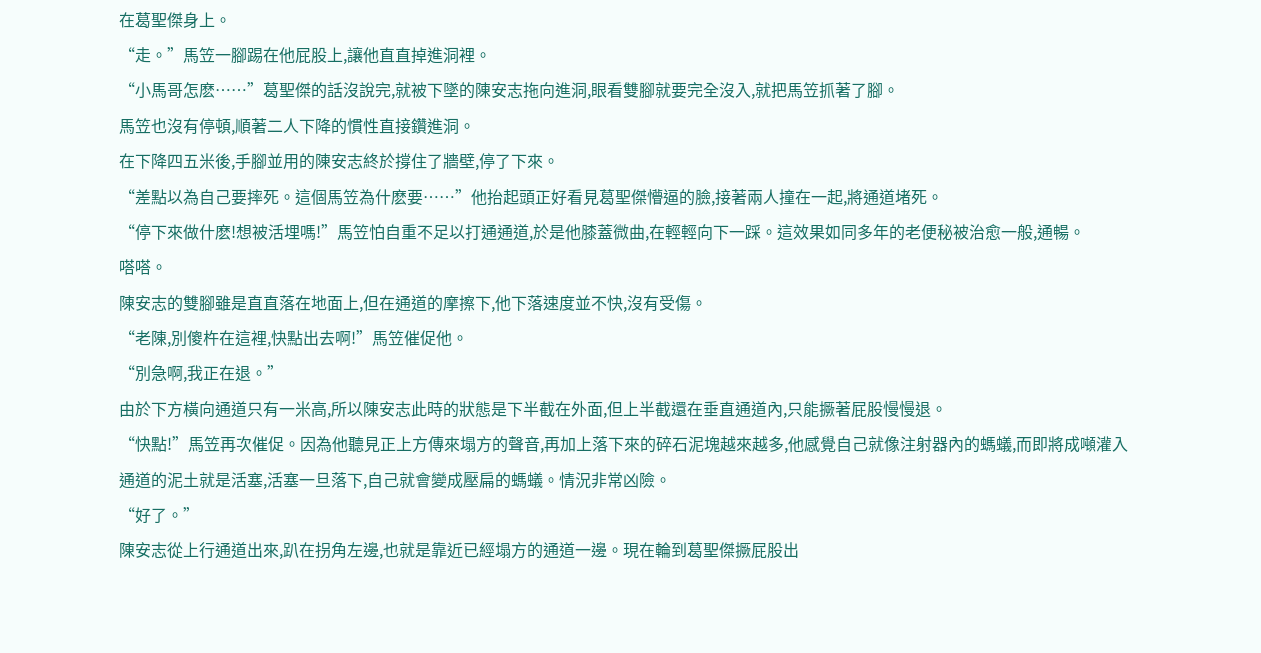在葛聖傑身上。
“走。”馬笠一腳踢在他屁股上,讓他直直掉進洞裡。
“小馬哥怎麽……”葛聖傑的話沒說完,就被下墜的陳安志拖向進洞,眼看雙腳就要完全沒入,就把馬笠抓著了腳。
馬笠也沒有停頓,順著二人下降的慣性直接鑽進洞。
在下降四五米後,手腳並用的陳安志終於撐住了牆壁,停了下來。
“差點以為自己要摔死。這個馬笠為什麽要……”他抬起頭正好看見葛聖傑懵逼的臉,接著兩人撞在一起,將通道堵死。
“停下來做什麽!想被活埋嗎!”馬笠怕自重不足以打通通道,於是他膝蓋微曲,在輕輕向下一踩。這效果如同多年的老便秘被治愈一般,通暢。
嗒嗒。
陳安志的雙腳雖是直直落在地面上,但在通道的摩擦下,他下落速度並不快,沒有受傷。
“老陳,別傻杵在這裡,快點出去啊!”馬笠催促他。
“別急啊,我正在退。”
由於下方橫向通道只有一米高,所以陳安志此時的狀態是下半截在外面,但上半截還在垂直通道內,只能撅著屁股慢慢退。
“快點!”馬笠再次催促。因為他聽見正上方傳來塌方的聲音,再加上落下來的碎石泥塊越來越多,他感覺自己就像注射器內的螞蟻,而即將成噸灌入通道的泥土就是活塞,活塞一旦落下,自己就會變成壓扁的螞蟻。情況非常凶險。
“好了。”
陳安志從上行通道出來,趴在拐角左邊,也就是靠近已經塌方的通道一邊。現在輪到葛聖傑撅屁股出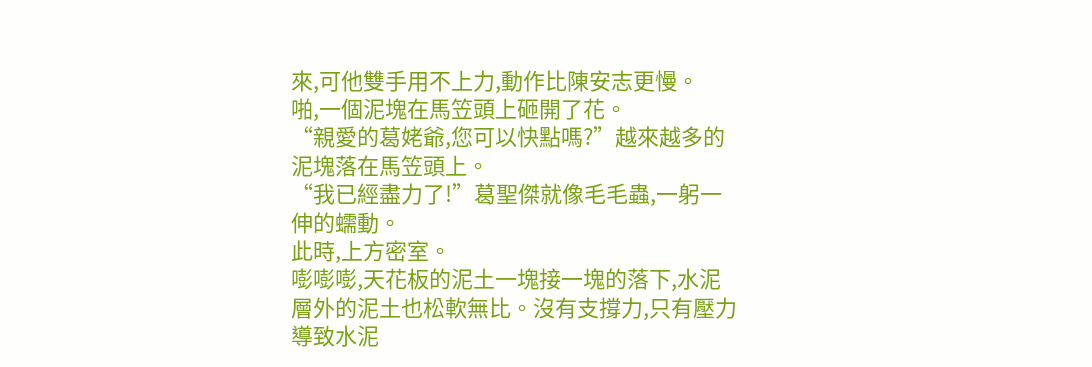來,可他雙手用不上力,動作比陳安志更慢。
啪,一個泥塊在馬笠頭上砸開了花。
“親愛的葛姥爺,您可以快點嗎?”越來越多的泥塊落在馬笠頭上。
“我已經盡力了!”葛聖傑就像毛毛蟲,一躬一伸的蠕動。
此時,上方密室。
嘭嘭嘭,天花板的泥土一塊接一塊的落下,水泥層外的泥土也松軟無比。沒有支撐力,只有壓力導致水泥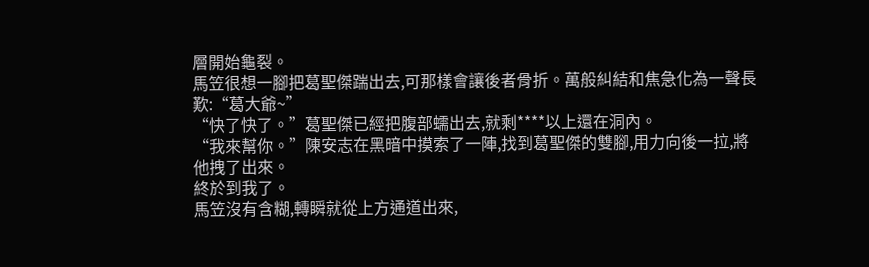層開始龜裂。
馬笠很想一腳把葛聖傑踹出去,可那樣會讓後者骨折。萬般糾結和焦急化為一聲長歎:“葛大爺~”
“快了快了。”葛聖傑已經把腹部蠕出去,就剩****以上還在洞內。
“我來幫你。”陳安志在黑暗中摸索了一陣,找到葛聖傑的雙腳,用力向後一拉,將他拽了出來。
終於到我了。
馬笠沒有含糊,轉瞬就從上方通道出來,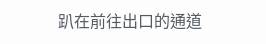趴在前往出口的通道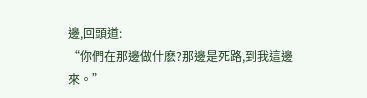邊,回頭道:
“你們在那邊做什麽?那邊是死路,到我這邊來。”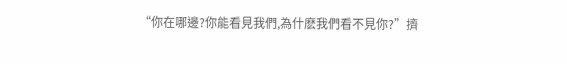“你在哪邊?你能看見我們,為什麽我們看不見你?”擠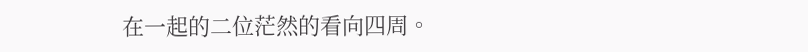在一起的二位茫然的看向四周。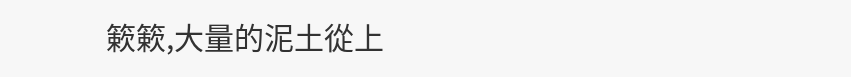簌簌,大量的泥土從上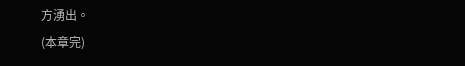方湧出。
(本章完)